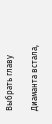Выбрать главу

Диаманта встала,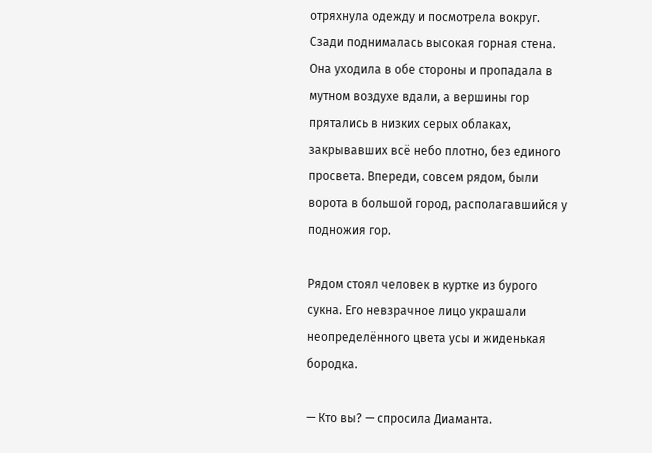отряхнула одежду и посмотрела вокруг. Сзади поднималась высокая горная стена. Она уходила в обе стороны и пропадала в мутном воздухе вдали, а вершины гор прятались в низких серых облаках, закрывавших всё небо плотно, без единого просвета. Впереди, совсем рядом, были ворота в большой город, располагавшийся у подножия гор.

Рядом стоял человек в куртке из бурого сукна. Его невзрачное лицо украшали неопределённого цвета усы и жиденькая бородка.

— Кто вы? — спросила Диаманта.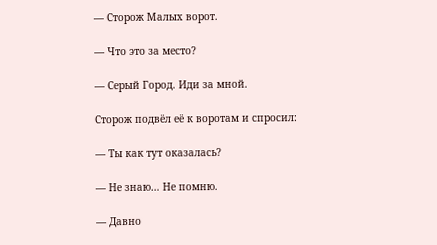— Сторож Малых ворот.

— Что это за место?

— Серый Город. Иди за мной.

Сторож подвёл её к воротам и спросил:

— Ты как тут оказалась?

— Не знаю… Не помню.

— Давно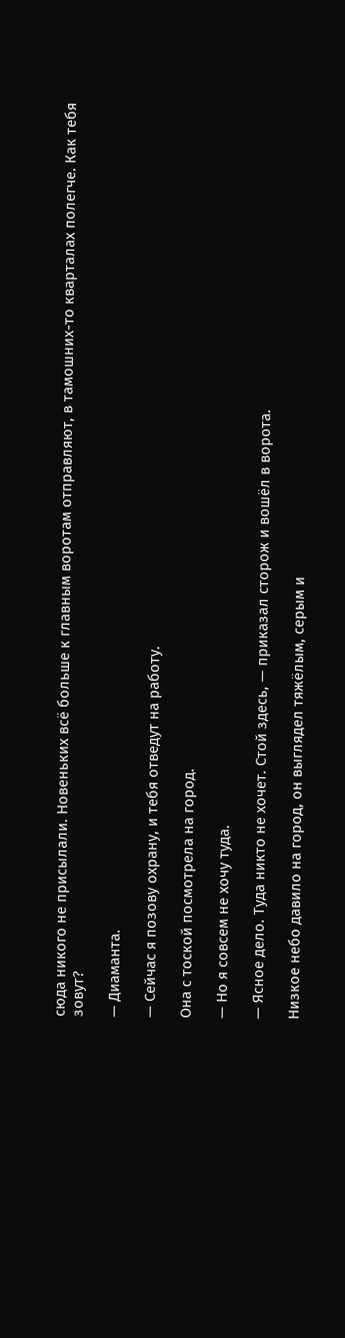сюда никого не присылали. Новеньких всё больше к главным воротам отправляют, в тамошних-то кварталах полегче. Как тебя зовут?

— Диаманта.

— Сейчас я позову охрану, и тебя отведут на работу.

Она с тоской посмотрела на город.

— Но я совсем не хочу туда.

— Ясное дело. Туда никто не хочет. Стой здесь, — приказал сторож и вошёл в ворота.

Низкое небо давило на город, он выглядел тяжёлым, серым и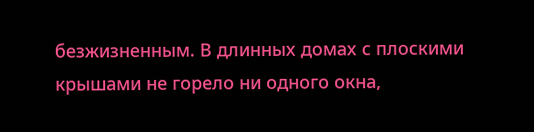безжизненным. В длинных домах с плоскими крышами не горело ни одного окна,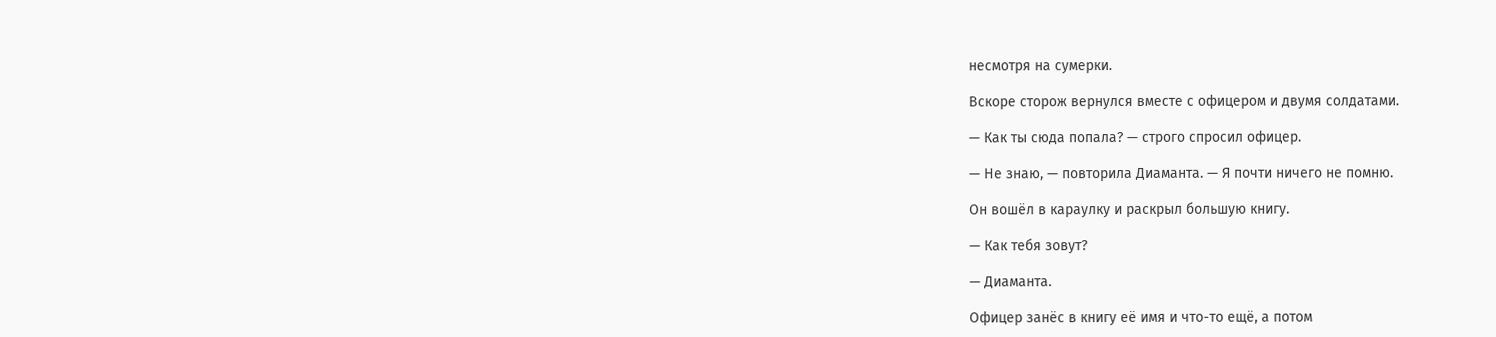несмотря на сумерки.

Вскоре сторож вернулся вместе с офицером и двумя солдатами.

— Как ты сюда попала? — строго спросил офицер.

— Не знаю, — повторила Диаманта. — Я почти ничего не помню.

Он вошёл в караулку и раскрыл большую книгу.

— Как тебя зовут?

— Диаманта.

Офицер занёс в книгу её имя и что-то ещё, а потом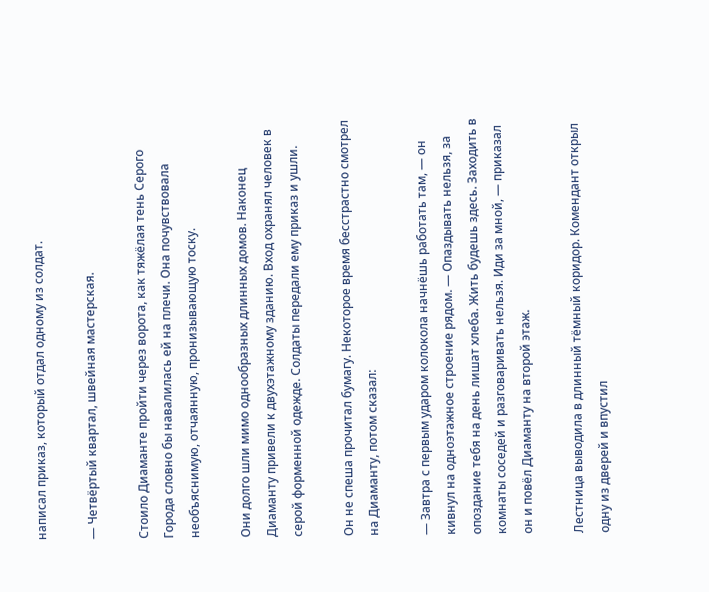написал приказ, который отдал одному из солдат.

— Четвёртый квартал, швейная мастерская.

Стоило Диаманте пройти через ворота, как тяжёлая тень Серого Города словно бы навалилась ей на плечи. Она почувствовала необъяснимую, отчаянную, пронизывающую тоску.

Они долго шли мимо однообразных длинных домов. Наконец Диаманту привели к двухэтажному зданию. Вход охранял человек в серой форменной одежде. Солдаты передали ему приказ и ушли.

Он не спеша прочитал бумагу. Некоторое время бесстрастно смотрел на Диаманту, потом сказал:

— Завтра с первым ударом колокола начнёшь работать там, — он кивнул на одноэтажное строение рядом. — Опаздывать нельзя, за опоздание тебя на день лишат хлеба. Жить будешь здесь. Заходить в комнаты соседей и разговаривать нельзя. Иди за мной, — приказал он и повёл Диаманту на второй этаж.

Лестница выводила в длинный тёмный коридор. Комендант открыл одну из дверей и впустил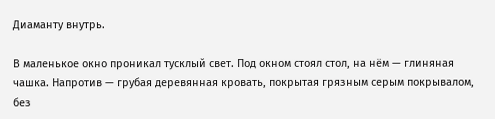Диаманту внутрь.

В маленькое окно проникал тусклый свет. Под окном стоял стол, на нём — глиняная чашка. Напротив — грубая деревянная кровать, покрытая грязным серым покрывалом, без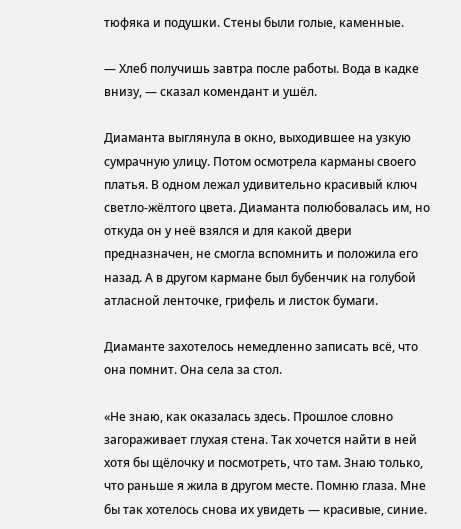тюфяка и подушки. Стены были голые, каменные.

— Хлеб получишь завтра после работы. Вода в кадке внизу, — сказал комендант и ушёл.

Диаманта выглянула в окно, выходившее на узкую сумрачную улицу. Потом осмотрела карманы своего платья. В одном лежал удивительно красивый ключ светло-жёлтого цвета. Диаманта полюбовалась им, но откуда он у неё взялся и для какой двери предназначен, не смогла вспомнить и положила его назад. А в другом кармане был бубенчик на голубой атласной ленточке, грифель и листок бумаги.

Диаманте захотелось немедленно записать всё, что она помнит. Она села за стол.

«Не знаю, как оказалась здесь. Прошлое словно загораживает глухая стена. Так хочется найти в ней хотя бы щёлочку и посмотреть, что там. Знаю только, что раньше я жила в другом месте. Помню глаза. Мне бы так хотелось снова их увидеть — красивые, синие.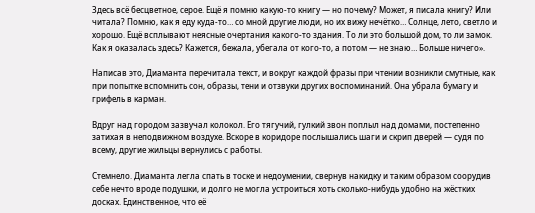Здесь всё бесцветное, серое. Ещё я помню какую-то книгу — но почему? Может, я писала книгу? Или читала? Помню, как я еду куда-то… со мной другие люди, но их вижу нечётко… Солнце, лето, светло и хорошо. Ещё всплывают неясные очертания какого-то здания. То ли это большой дом, то ли замок. Как я оказалась здесь? Кажется, бежала, убегала от кого-то, а потом — не знаю… Больше ничего».

Написав это, Диаманта перечитала текст, и вокруг каждой фразы при чтении возникли смутные, как при попытке вспомнить сон, образы, тени и отзвуки других воспоминаний. Она убрала бумагу и грифель в карман.

Вдруг над городом зазвучал колокол. Его тягучий, гулкий звон поплыл над домами, постепенно затихая в неподвижном воздухе. Вскоре в коридоре послышались шаги и скрип дверей — судя по всему, другие жильцы вернулись с работы.

Стемнело. Диаманта легла спать в тоске и недоумении, свернув накидку и таким образом соорудив себе нечто вроде подушки, и долго не могла устроиться хоть сколько-нибудь удобно на жёстких досках. Единственное, что её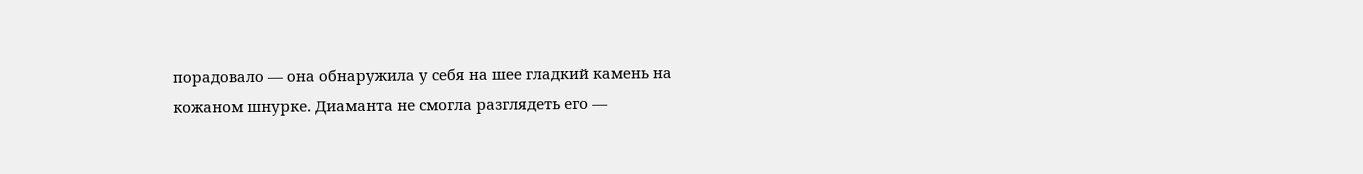порадовало — она обнаружила у себя на шее гладкий камень на кожаном шнурке. Диаманта не смогла разглядеть его —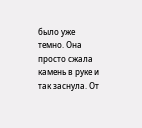было уже темно. Она просто сжала камень в руке и так заснула. От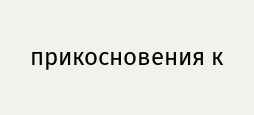прикосновения к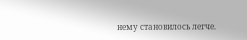нему становилось легче.